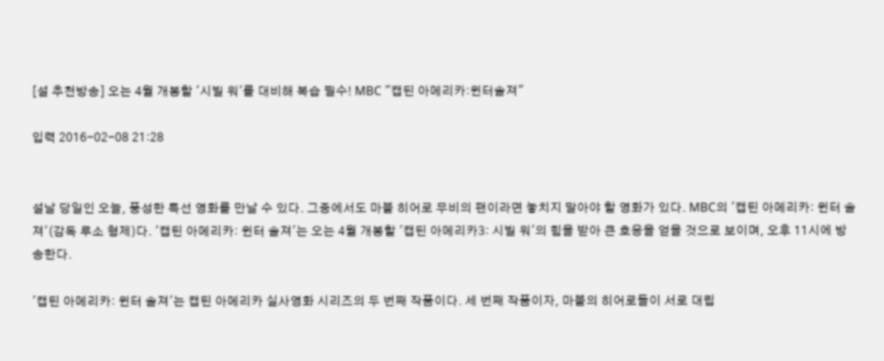[설 추천방송] 오는 4월 개봉할 '시빌 워'를 대비해 복습 필수! MBC "캡틴 아메리카:윈터솔져"

입력 2016-02-08 21:28


설날 당일인 오늘, 풍성한 특선 영화를 만날 수 있다. 그중에서도 마블 히어로 무비의 팬이라면 놓치지 말아야 할 영화가 있다. MBC의 '캡틴 아메리카: 윈터 솔져'(감독 루소 형제)다. '캡틴 아메리카: 윈터 솔져'는 오는 4월 개봉할 '캡틴 아메리카3: 시빌 워'의 힘을 받아 큰 호응을 얻을 것으로 보이며, 오후 11시에 방송한다.

'캡틴 아메리카: 윈터 솔져'는 캡틴 아메리카 실사영화 시리즈의 두 번째 작품이다. 세 번째 작품이자, 마블의 히어로들이 서로 대립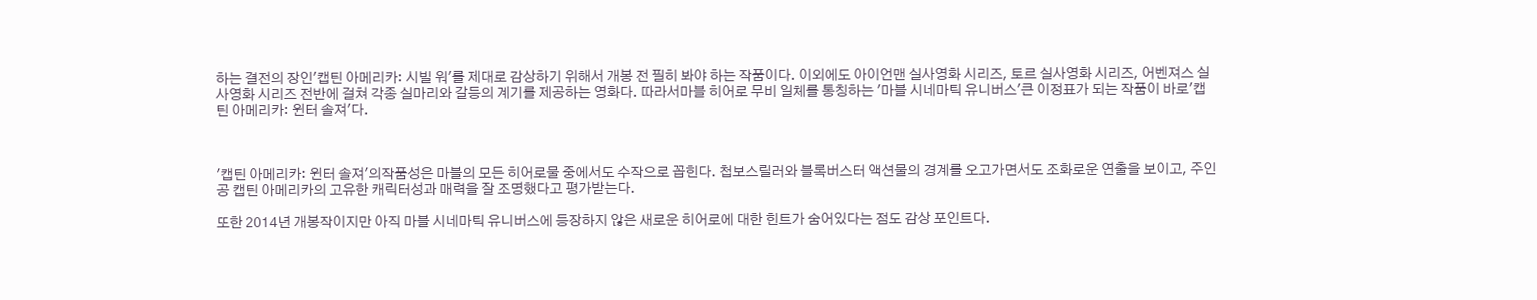하는 결전의 장인'캡틴 아메리카: 시빌 워'를 제대로 감상하기 위해서 개봉 전 필히 봐야 하는 작품이다. 이외에도 아이언맨 실사영화 시리즈, 토르 실사영화 시리즈, 어벤져스 실사영화 시리즈 전반에 걸쳐 각종 실마리와 갈등의 계기를 제공하는 영화다. 따라서마블 히어로 무비 일체를 통칭하는 '마블 시네마틱 유니버스'큰 이정표가 되는 작품이 바로'캡틴 아메리카: 윈터 솔져'다.



'캡틴 아메리카: 윈터 솔져'의작품성은 마블의 모든 히어로물 중에서도 수작으로 꼽힌다. 첩보스릴러와 블록버스터 액션물의 경계를 오고가면서도 조화로운 연출을 보이고, 주인공 캡틴 아메리카의 고유한 캐릭터성과 매력을 잘 조명했다고 평가받는다.

또한 2014년 개봉작이지만 아직 마블 시네마틱 유니버스에 등장하지 않은 새로운 히어로에 대한 힌트가 숨어있다는 점도 감상 포인트다.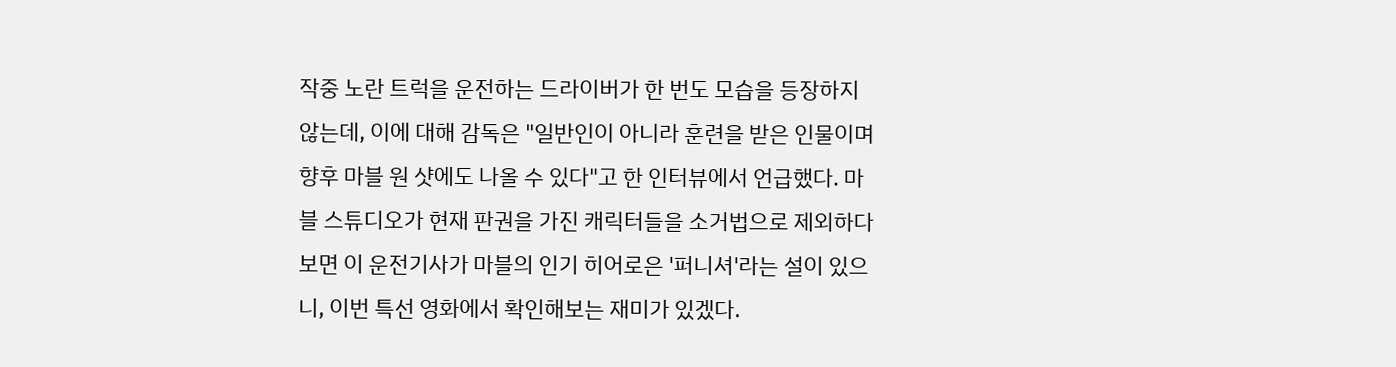작중 노란 트럭을 운전하는 드라이버가 한 번도 모습을 등장하지 않는데, 이에 대해 감독은 "일반인이 아니라 훈련을 받은 인물이며 향후 마블 원 샷에도 나올 수 있다"고 한 인터뷰에서 언급했다. 마블 스튜디오가 현재 판권을 가진 캐릭터들을 소거법으로 제외하다보면 이 운전기사가 마블의 인기 히어로은 '퍼니셔'라는 설이 있으니, 이번 특선 영화에서 확인해보는 재미가 있겠다.